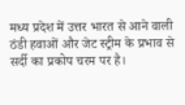मध्य प्रदेश में उत्तर भारत से आने वाली ठंडी हवाओं और जेट स्ट्रीम के प्रभाव से सर्दी का प्रकोप चरम पर है।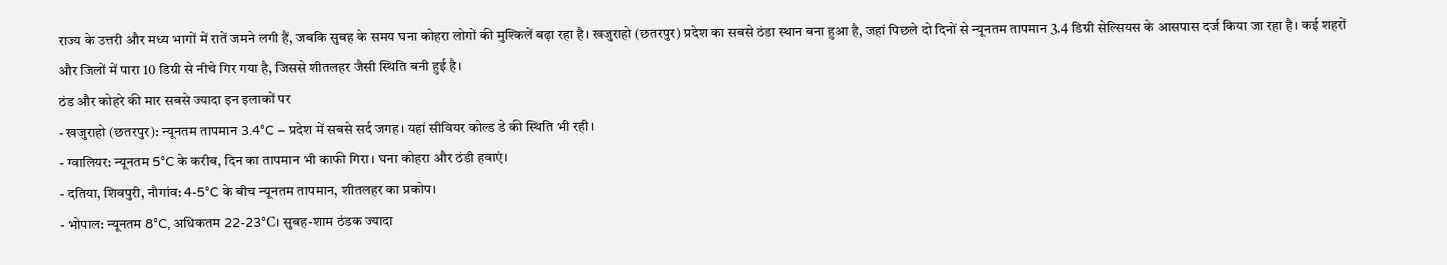राज्य के उत्तरी और मध्य भागों में रातें जमने लगी हैं, जबकि सुबह के समय घना कोहरा लोगों की मुश्किलें बढ़ा रहा है। खजुराहो (छतरपुर) प्रदेश का सबसे ठंडा स्थान बना हुआ है, जहां पिछले दो दिनों से न्यूनतम तापमान 3.4 डिग्री सेल्सियस के आसपास दर्ज किया जा रहा है। कई शहरों और जिलों में पारा 10 डिग्री से नीचे गिर गया है, जिससे शीतलहर जैसी स्थिति बनी हुई है।
ठंड और कोहरे की मार सबसे ज्यादा इन इलाकों पर
- खजुराहो (छतरपुर): न्यूनतम तापमान 3.4°C – प्रदेश में सबसे सर्द जगह। यहां सीवियर कोल्ड डे की स्थिति भी रही।
- ग्वालियर: न्यूनतम 5°C के करीब, दिन का तापमान भी काफी गिरा। घना कोहरा और ठंडी हवाएं।
- दतिया, शिवपुरी, नौगांव: 4-5°C के बीच न्यूनतम तापमान, शीतलहर का प्रकोप।
- भोपाल: न्यूनतम 8°C, अधिकतम 22-23°C। सुबह-शाम ठंडक ज्यादा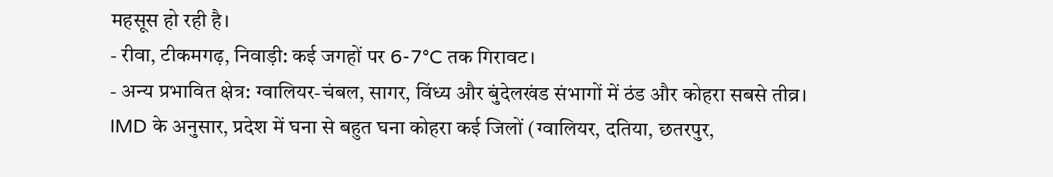महसूस हो रही है।
- रीवा, टीकमगढ़, निवाड़ी: कई जगहों पर 6-7°C तक गिरावट।
- अन्य प्रभावित क्षेत्र: ग्वालियर-चंबल, सागर, विंध्य और बुंदेलखंड संभागों में ठंड और कोहरा सबसे तीव्र।
IMD के अनुसार, प्रदेश में घना से बहुत घना कोहरा कई जिलों (ग्वालियर, दतिया, छतरपुर,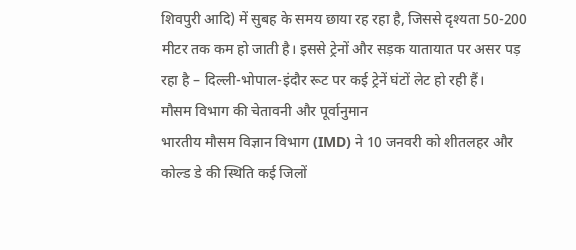शिवपुरी आदि) में सुबह के समय छाया रह रहा है, जिससे दृश्यता 50-200 मीटर तक कम हो जाती है। इससे ट्रेनों और सड़क यातायात पर असर पड़ रहा है – दिल्ली-भोपाल-इंदौर रूट पर कई ट्रेनें घंटों लेट हो रही हैं।
मौसम विभाग की चेतावनी और पूर्वानुमान
भारतीय मौसम विज्ञान विभाग (IMD) ने 10 जनवरी को शीतलहर और कोल्ड डे की स्थिति कई जिलों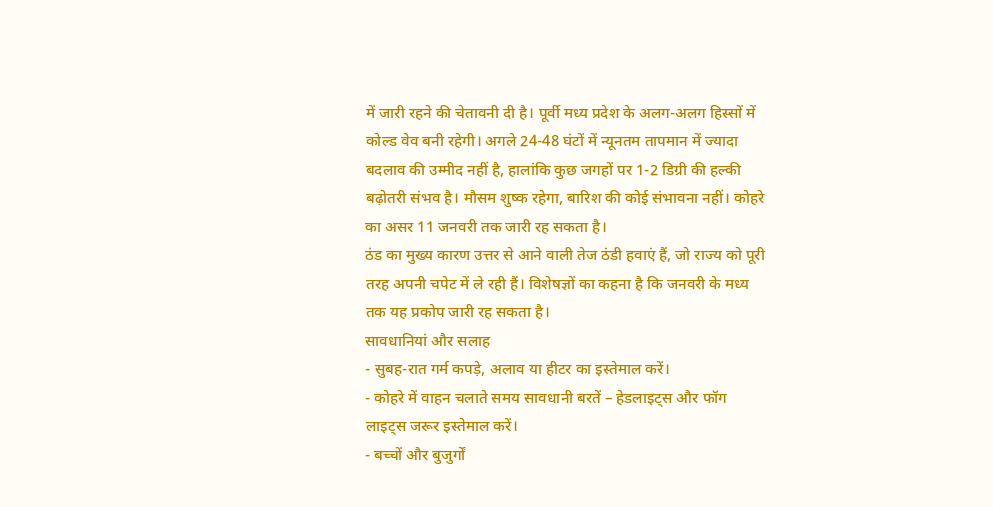में जारी रहने की चेतावनी दी है। पूर्वी मध्य प्रदेश के अलग-अलग हिस्सों में कोल्ड वेव बनी रहेगी। अगले 24-48 घंटों में न्यूनतम तापमान में ज्यादा बदलाव की उम्मीद नहीं है, हालांकि कुछ जगहों पर 1-2 डिग्री की हल्की बढ़ोतरी संभव है। मौसम शुष्क रहेगा, बारिश की कोई संभावना नहीं। कोहरे का असर 11 जनवरी तक जारी रह सकता है।
ठंड का मुख्य कारण उत्तर से आने वाली तेज ठंडी हवाएं हैं, जो राज्य को पूरी तरह अपनी चपेट में ले रही हैं। विशेषज्ञों का कहना है कि जनवरी के मध्य तक यह प्रकोप जारी रह सकता है।
सावधानियां और सलाह
- सुबह-रात गर्म कपड़े, अलाव या हीटर का इस्तेमाल करें।
- कोहरे में वाहन चलाते समय सावधानी बरतें – हेडलाइट्स और फॉग लाइट्स जरूर इस्तेमाल करें।
- बच्चों और बुजुर्गों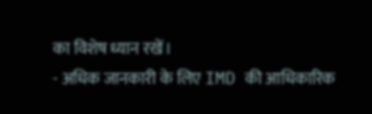का विशेष ध्यान रखें।
- अधिक जानकारी के लिए IMD की आधिकारिक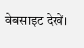वेबसाइट देखें।